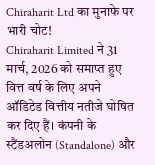Chiraharit Ltd का मुनाफे पर भारी चोट!
Chiraharit Limited ने 31 मार्च, 2026 को समाप्त हुए वित्त वर्ष के लिए अपने ऑडिटेड वित्तीय नतीजे घोषित कर दिए हैं। कंपनी के स्टैंडअलोन (Standalone) और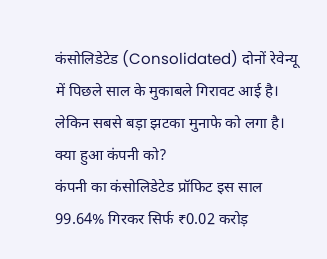कंसोलिडेटेड (Consolidated) दोनों रेवेन्यू में पिछले साल के मुकाबले गिरावट आई है। लेकिन सबसे बड़ा झटका मुनाफे को लगा है।
क्या हुआ कंपनी को?
कंपनी का कंसोलिडेटेड प्रॉफिट इस साल 99.64% गिरकर सिर्फ ₹0.02 करोड़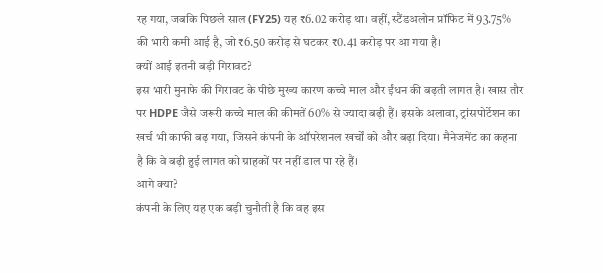रह गया, जबकि पिछले साल (FY25) यह ₹6.02 करोड़ था। वहीं, स्टैंडअलोन प्रॉफिट में 93.75% की भारी कमी आई है, जो ₹6.50 करोड़ से घटकर ₹0.41 करोड़ पर आ गया है।
क्यों आई इतनी बड़ी गिरावट?
इस भारी मुनाफे की गिरावट के पीछे मुख्य कारण कच्चे माल और ईंधन की बढ़ती लागत है। खास तौर पर HDPE जैसे जरूरी कच्चे माल की कीमतें 60% से ज्यादा बढ़ी हैं। इसके अलावा, ट्रांसपोर्टेशन का खर्च भी काफी बढ़ गया, जिसने कंपनी के ऑपरेशनल खर्चों को और बढ़ा दिया। मैनेजमेंट का कहना है कि वे बढ़ी हुई लागत को ग्राहकों पर नहीं डाल पा रहे हैं।
आगे क्या?
कंपनी के लिए यह एक बड़ी चुनौती है कि वह इस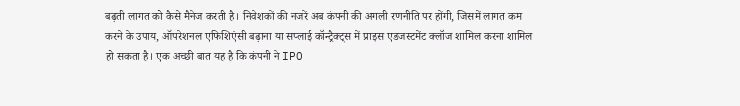बढ़ती लागत को कैसे मैनेज करती है। निवेशकों की नजरें अब कंपनी की अगली रणनीति पर होंगी, जिसमें लागत कम करने के उपाय, ऑपरेशनल एफिशिएंसी बढ़ाना या सप्लाई कॉन्ट्रैक्ट्स में प्राइस एडजस्टमेंट क्लॉज शामिल करना शामिल हो सकता है। एक अच्छी बात यह है कि कंपनी ने IPO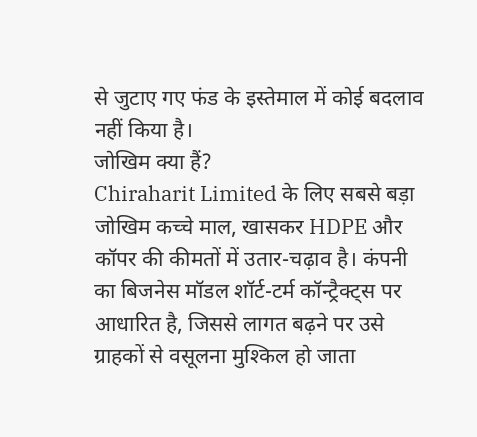से जुटाए गए फंड के इस्तेमाल में कोई बदलाव नहीं किया है।
जोखिम क्या हैं?
Chiraharit Limited के लिए सबसे बड़ा जोखिम कच्चे माल, खासकर HDPE और कॉपर की कीमतों में उतार-चढ़ाव है। कंपनी का बिजनेस मॉडल शॉर्ट-टर्म कॉन्ट्रैक्ट्स पर आधारित है, जिससे लागत बढ़ने पर उसे ग्राहकों से वसूलना मुश्किल हो जाता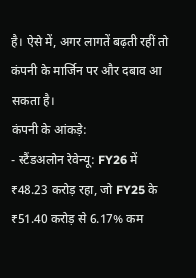है। ऐसे में, अगर लागतें बढ़ती रहीं तो कंपनी के मार्जिन पर और दबाव आ सकता है।
कंपनी के आंकड़े:
- स्टैंडअलोन रेवेन्यू: FY26 में ₹48.23 करोड़ रहा, जो FY25 के ₹51.40 करोड़ से 6.17% कम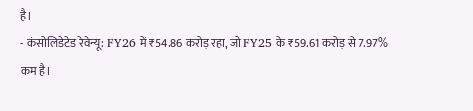है।
- कंसोलिडेटेड रेवेन्यू: FY26 में ₹54.86 करोड़ रहा, जो FY25 के ₹59.61 करोड़ से 7.97% कम है।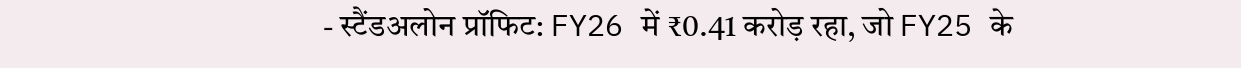- स्टैंडअलोन प्रॉफिट: FY26 में ₹0.41 करोड़ रहा, जो FY25 के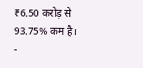₹6.50 करोड़ से 93.75% कम है।
-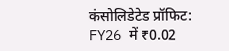कंसोलिडेटेड प्रॉफिट: FY26 में ₹0.02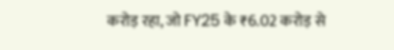करोड़ रहा, जो FY25 के ₹6.02 करोड़ से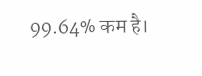99.64% कम है।